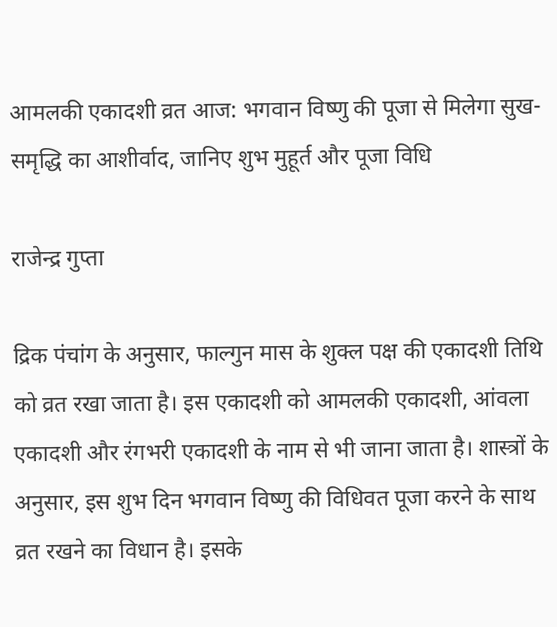आमलकी एकादशी व्रत आज: भगवान विष्णु की पूजा से मिलेगा सुख-समृद्धि का आशीर्वाद, जानिए शुभ मुहूर्त और पूजा विधि

राजेन्द्र गुप्ता

द्रिक पंचांग के अनुसार, फाल्गुन मास के शुक्ल पक्ष की एकादशी तिथि को व्रत रखा जाता है। इस एकादशी को आमलकी एकादशी, आंवला एकादशी और रंगभरी एकादशी के नाम से भी जाना जाता है। शास्त्रों के अनुसार, इस शुभ दिन भगवान विष्णु की विधिवत पूजा करने के साथ व्रत रखने का विधान है। इसके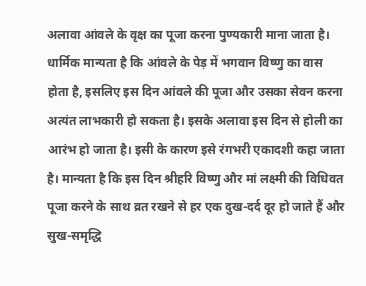अलावा आंवले के वृक्ष का पूजा करना पुण्यकारी माना जाता है। धार्मिक मान्यता है कि आंवले के पेड़ में भगवान विष्णु का वास होता है, इसलिए इस दिन आंवले की पूजा और उसका सेवन करना अत्यंत लाभकारी हो सकता है। इसके अलावा इस दिन से होली का आरंभ हो जाता है। इसी के कारण इसे रंगभरी एकादशी कहा जाता है। मान्यता है कि इस दिन श्रीहरि विष्णु और मां लक्ष्मी की विधिवत पूजा करने के साथ व्रत रखने से हर एक दुख-दर्द दूर हो जाते हैं और सुख-समृद्धि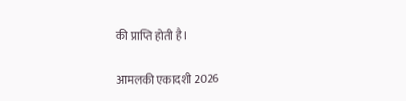की प्राप्ति होती है।

आमलकी एकादशी 2026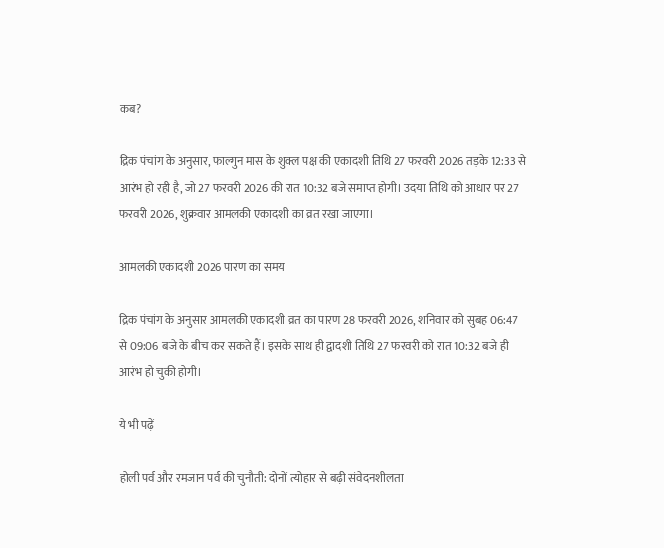कब?

द्रिक पंचांग के अनुसार, फाल्गुन मास के शुक्ल पक्ष की एकादशी तिथि 27 फरवरी 2026 तड़के 12:33 से आरंभ हो रही है, जो 27 फरवरी 2026 की रात 10:32 बजे समाप्त होगी। उदया तिथि को आधार पर 27 फरवरी 2026, शुक्रवार आमलकी एकादशी का व्रत रखा जाएगा।

आमलकी एकादशी 2026 पारण का समय

द्रिक पंचांग के अनुसार आमलकी एकादशी व्रत का पारण 28 फरवरी 2026, शनिवार को सुबह 06:47 से 09:06 बजे के बीच कर सकते हैं। इसके साथ ही द्वादशी तिथि 27 फरवरी को रात 10:32 बजे ही आरंभ हो चुकी होगी।

ये भी पढ़ें

होली पर्व और रमजान पर्व की चुनौती: दोनों त्योहार से बढ़ी संवेदनशीलता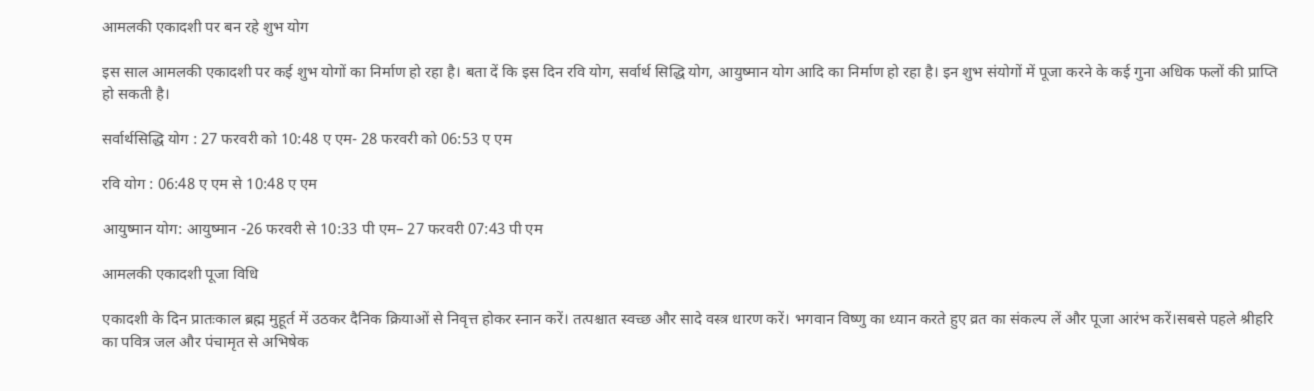आमलकी एकादशी पर बन रहे शुभ योग

इस साल आमलकी एकादशी पर कई शुभ योगों का निर्माण हो रहा है। बता दें कि इस दिन रवि योग, सर्वार्थ सिद्धि योग, आयुष्मान योग आदि का निर्माण हो रहा है। इन शुभ संयोगों में पूजा करने के कई गुना अधिक फलों की प्राप्ति हो सकती है।

सर्वार्थसिद्धि योग : 27 फरवरी को 10:48 ए एम- 28 फरवरी को 06:53 ए एम

रवि योग : 06:48 ए एम से 10:48 ए एम

आयुष्मान योग: आयुष्मान -26 फरवरी से 10:33 पी एम– 27 फरवरी 07:43 पी एम

आमलकी एकादशी पूजा विधि

एकादशी के दिन प्रातःकाल ब्रह्म मुहूर्त में उठकर दैनिक क्रियाओं से निवृत्त होकर स्नान करें। तत्पश्चात स्वच्छ और सादे वस्त्र धारण करें। भगवान विष्णु का ध्यान करते हुए व्रत का संकल्प लें और पूजा आरंभ करें।सबसे पहले श्रीहरि का पवित्र जल और पंचामृत से अभिषेक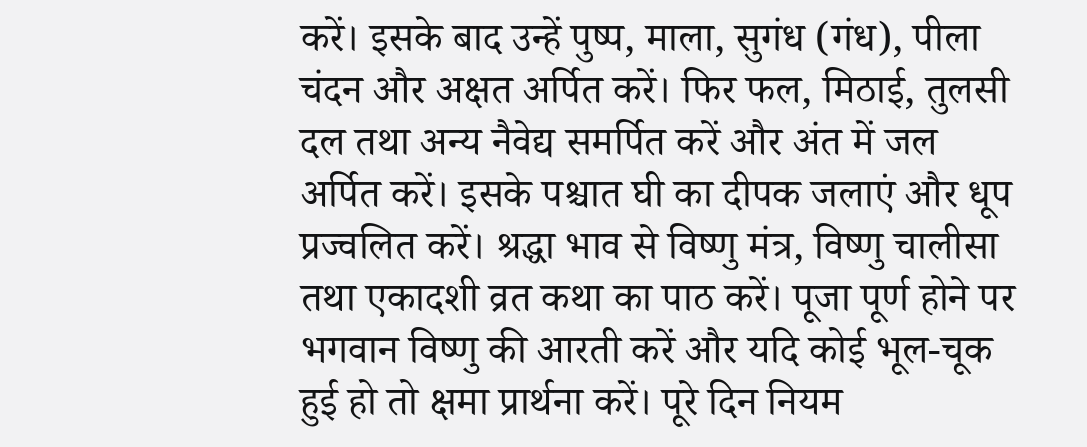करें। इसके बाद उन्हें पुष्प, माला, सुगंध (गंध), पीला चंदन और अक्षत अर्पित करें। फिर फल, मिठाई, तुलसी दल तथा अन्य नैवेद्य समर्पित करें और अंत में जल अर्पित करें। इसके पश्चात घी का दीपक जलाएं और धूप प्रज्वलित करें। श्रद्धा भाव से विष्णु मंत्र, विष्णु चालीसा तथा एकादशी व्रत कथा का पाठ करें। पूजा पूर्ण होने पर भगवान विष्णु की आरती करें और यदि कोई भूल-चूक हुई हो तो क्षमा प्रार्थना करें। पूरे दिन नियम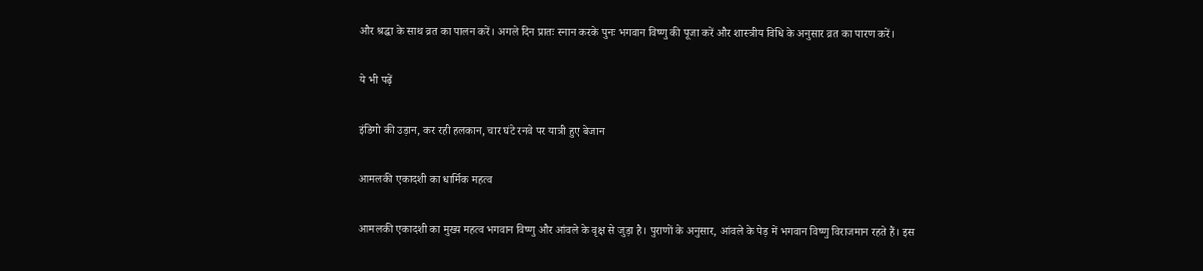और श्रद्धा के साथ व्रत का पालन करें। अगले दिन प्रातः स्नान करके पुनः भगवान विष्णु की पूजा करें और शास्त्रीय विधि के अनुसार व्रत का पारण करें।

ये भी पढ़ें

इंडिगो की उड़ान, कर रही हलकान, चार घंटे रनवे पर यात्री हुए बेजान

आमलकी एकादशी का धार्मिक महत्व

आमलकी एकादशी का मुख्य महत्व भगवान विष्णु और आंवले के वृक्ष से जुड़ा है। पुराणों के अनुसार, आंवले के पेड़ में भगवान विष्णु विराजमान रहते हैं। इस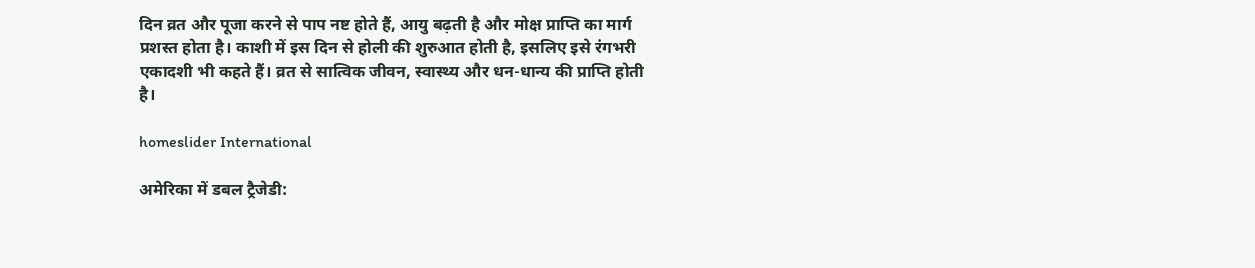दिन व्रत और पूजा करने से पाप नष्ट होते हैं, आयु बढ़ती है और मोक्ष प्राप्ति का मार्ग प्रशस्त होता है। काशी में इस दिन से होली की शुरुआत होती है, इसलिए इसे रंगभरी एकादशी भी कहते हैं। व्रत से सात्विक जीवन, स्वास्थ्य और धन-धान्य की प्राप्ति होती है।

homeslider International

अमेरिका में डबल ट्रैजेडी: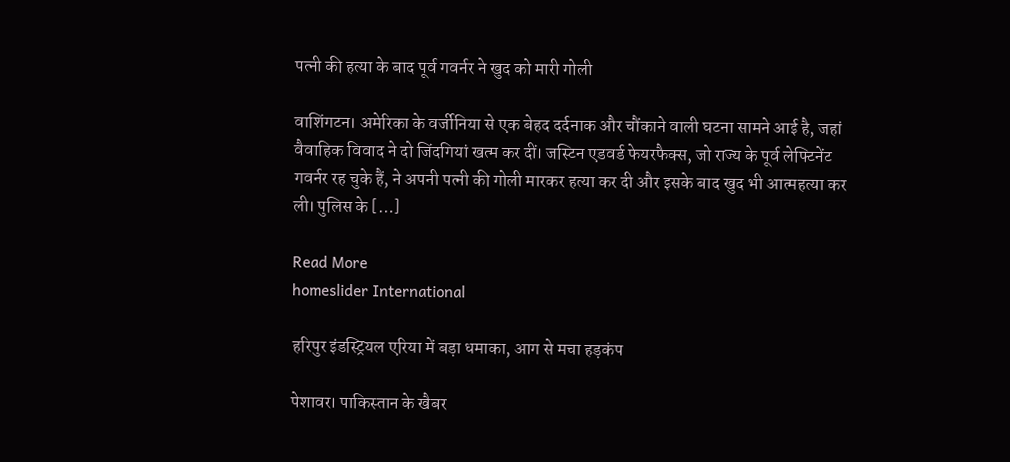पत्नी की हत्या के बाद पूर्व गवर्नर ने खुद को मारी गोली

वाशिंगटन। अमेरिका के वर्जीनिया से एक बेहद दर्दनाक और चौंकाने वाली घटना सामने आई है, जहां वैवाहिक विवाद ने दो जिंदगियां खत्म कर दीं। जस्टिन एडवर्ड फेयरफैक्स, जो राज्य के पूर्व लेफ्टिनेंट गवर्नर रह चुके हैं, ने अपनी पत्नी की गोली मारकर हत्या कर दी और इसके बाद खुद भी आत्महत्या कर ली। पुलिस के […]

Read More
homeslider International

हरिपुर इंडस्ट्रियल एरिया में बड़ा धमाका, आग से मचा हड़कंप

पेशावर। पाकिस्तान के खैबर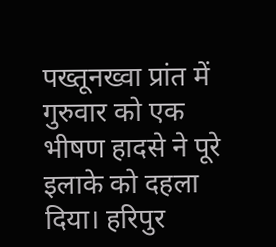पख्तूनख्वा प्रांत में गुरुवार को एक भीषण हादसे ने पूरे इलाके को दहला दिया। हरिपुर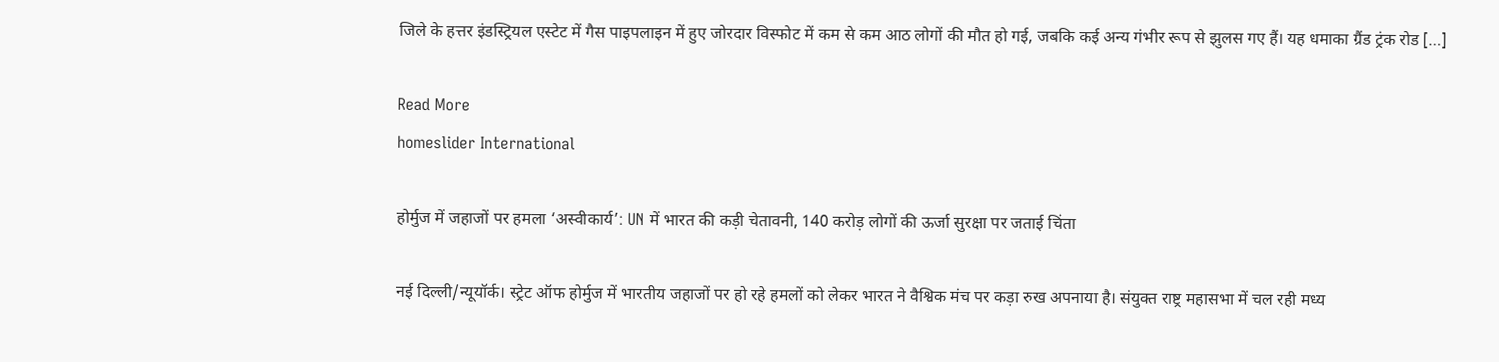जिले के हत्तर इंडस्ट्रियल एस्टेट में गैस पाइपलाइन में हुए जोरदार विस्फोट में कम से कम आठ लोगों की मौत हो गई, जबकि कई अन्य गंभीर रूप से झुलस गए हैं। यह धमाका ग्रैंड ट्रंक रोड […]

Read More
homeslider International

होर्मुज में जहाजों पर हमला ‘अस्वीकार्य’: UN में भारत की कड़ी चेतावनी, 140 करोड़ लोगों की ऊर्जा सुरक्षा पर जताई चिंता

नई दिल्ली/न्यूयॉर्क। स्ट्रेट ऑफ होर्मुज में भारतीय जहाजों पर हो रहे हमलों को लेकर भारत ने वैश्विक मंच पर कड़ा रुख अपनाया है। संयुक्त राष्ट्र महासभा में चल रही मध्य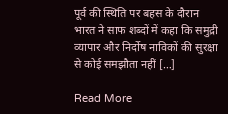पूर्व की स्थिति पर बहस के दौरान भारत ने साफ शब्दों में कहा कि समुद्री व्यापार और निर्दोष नाविकों की सुरक्षा से कोई समझौता नहीं […]

Read More